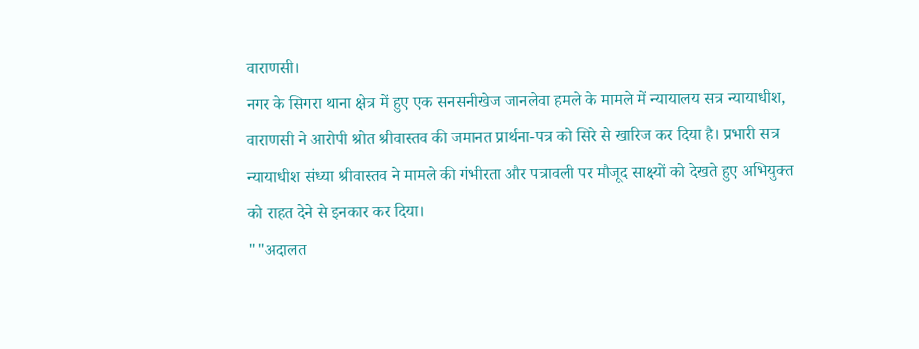वाराणसी।
नगर के सिगरा थाना क्षेत्र में हुए एक सनसनीखेज जानलेवा हमले के मामले में न्यायालय सत्र न्यायाधीश, वाराणसी ने आरोपी श्रोत श्रीवास्तव की जमानत प्रार्थना-पत्र को सिरे से खारिज कर दिया है। प्रभारी सत्र न्यायाधीश संध्या श्रीवास्तव ने मामले की गंभीरता और पत्रावली पर मौजूद साक्ष्यों को देखते हुए अभियुक्त को राहत देने से इनकार कर दिया।
""अदालत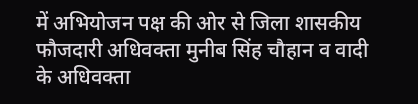में अभियोजन पक्ष की ओर से जिला शासकीय फौजदारी अधिवक्ता मुनीब सिंह चौहान व वादी के अधिवक्ता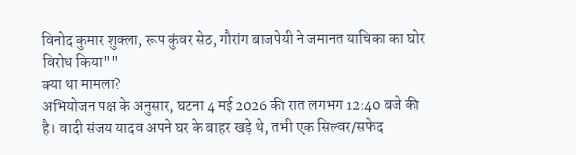विनोद कुमार शुक्ला, रूप कुंवर सेठ, गौरांग बाजपेयी ने जमानत याचिका का घोर विरोध किया""
क्या था मामला?
अभियोजन पक्ष के अनुसार, घटना 4 मई 2026 की रात लगभग 12:40 बजे की है। वादी संजय यादव अपने घर के बाहर खड़े थे, तभी एक सिल्वर/सफेद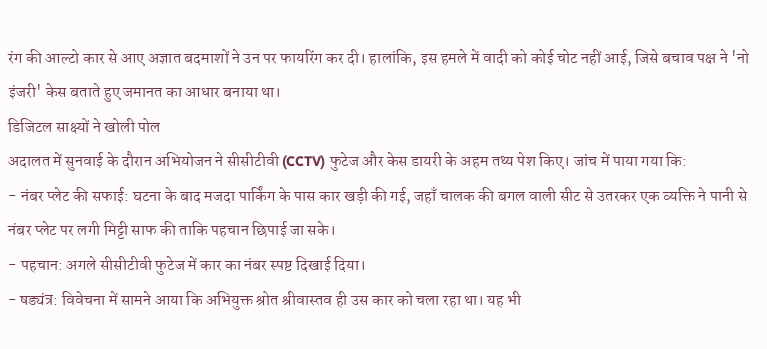रंग की आल्टो कार से आए अज्ञात बदमाशों ने उन पर फायरिंग कर दी। हालांकि, इस हमले में वादी को कोई चोट नहीं आई, जिसे बचाव पक्ष ने 'नो इंजरी' केस बताते हुए जमानत का आधार बनाया था।
डिजिटल साक्ष्यों ने खोली पोल
अदालत में सुनवाई के दौरान अभियोजन ने सीसीटीवी (CCTV) फुटेज और केस डायरी के अहम तथ्य पेश किए। जांच में पाया गया कि:
- नंबर प्लेट की सफाई: घटना के बाद मजदा पार्किंग के पास कार खड़ी की गई, जहाँ चालक की बगल वाली सीट से उतरकर एक व्यक्ति ने पानी से नंबर प्लेट पर लगी मिट्टी साफ की ताकि पहचान छिपाई जा सके।
- पहचान: अगले सीसीटीवी फुटेज में कार का नंबर स्पष्ट दिखाई दिया।
- षड्यंत्र: विवेचना में सामने आया कि अभियुक्त श्रोत श्रीवास्तव ही उस कार को चला रहा था। यह भी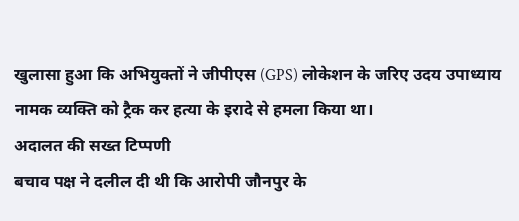खुलासा हुआ कि अभियुक्तों ने जीपीएस (GPS) लोकेशन के जरिए उदय उपाध्याय नामक व्यक्ति को ट्रैक कर हत्या के इरादे से हमला किया था।
अदालत की सख्त टिप्पणी
बचाव पक्ष ने दलील दी थी कि आरोपी जौनपुर के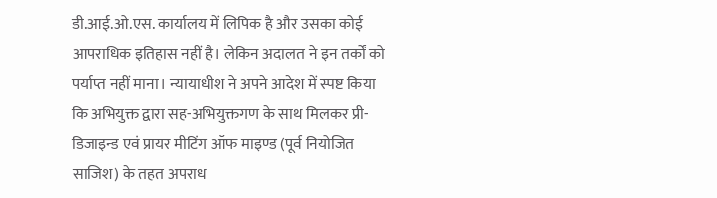डी.आई.ओ.एस. कार्यालय में लिपिक है और उसका कोई आपराधिक इतिहास नहीं है। लेकिन अदालत ने इन तर्कों को पर्याप्त नहीं माना। न्यायाधीश ने अपने आदेश में स्पष्ट किया कि अभियुक्त द्वारा सह-अभियुक्तगण के साथ मिलकर प्री-डिजाइन्ड एवं प्रायर मीटिंग ऑफ माइण्ड (पूर्व नियोजित साजिश) के तहत अपराध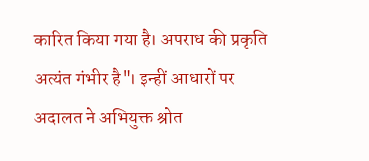कारित किया गया है। अपराध की प्रकृति अत्यंत गंभीर है"। इन्हीं आधारों पर अदालत ने अभियुक्त श्रोत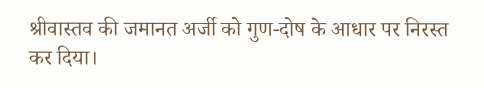श्रीवास्तव की जमानत अर्जी को गुण-दोष के आधार पर निरस्त कर दिया।